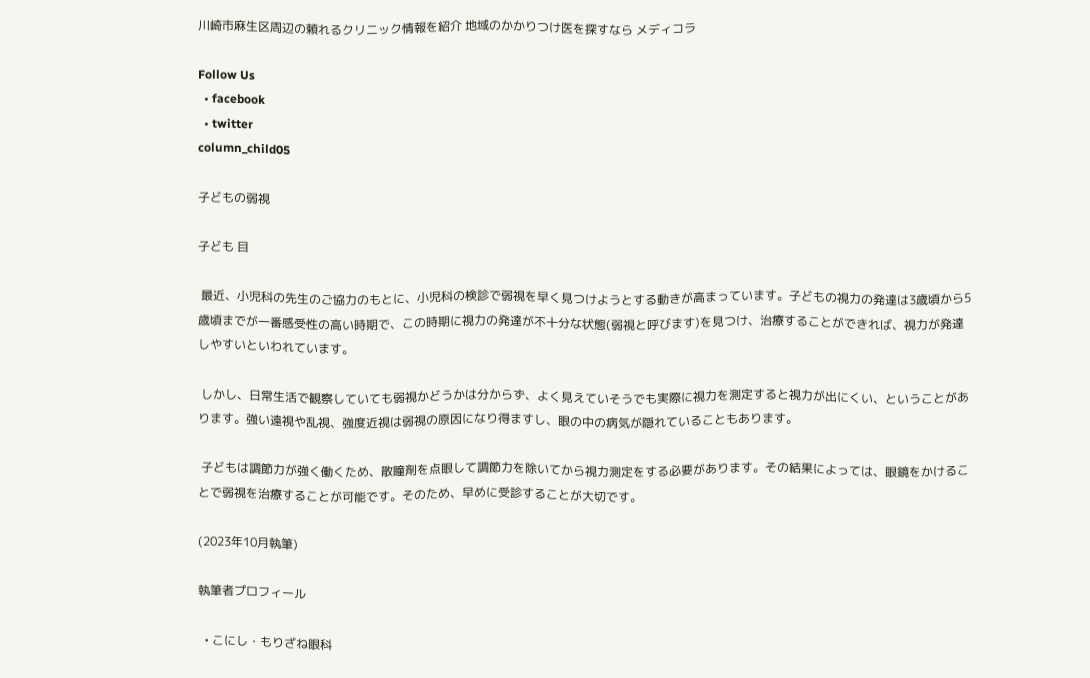川崎市麻生区周辺の頼れるクリニック情報を紹介 地域のかかりつけ医を探すなら メディコラ

Follow Us
  • facebook
  • twitter
column_child05

子どもの弱視

子ども 目

 最近、小児科の先生のご協力のもとに、小児科の検診で弱視を早く見つけようとする動きが高まっています。子どもの視力の発達は3歳頃から5歳頃までが一番感受性の高い時期で、この時期に視力の発達が不十分な状態(弱視と呼びます)を見つけ、治療することができれば、視力が発達しやすいといわれています。

 しかし、日常生活で観察していても弱視かどうかは分からず、よく見えていそうでも実際に視力を測定すると視力が出にくい、ということがあります。強い遠視や乱視、強度近視は弱視の原因になり得ますし、眼の中の病気が隠れていることもあります。

 子どもは調節力が強く働くため、散瞳剤を点眼して調節力を除いてから視力測定をする必要があります。その結果によっては、眼鏡をかけることで弱視を治療することが可能です。そのため、早めに受診することが大切です。

(2023年10月執筆)

執筆者プロフィール

  • こにし・もりざね眼科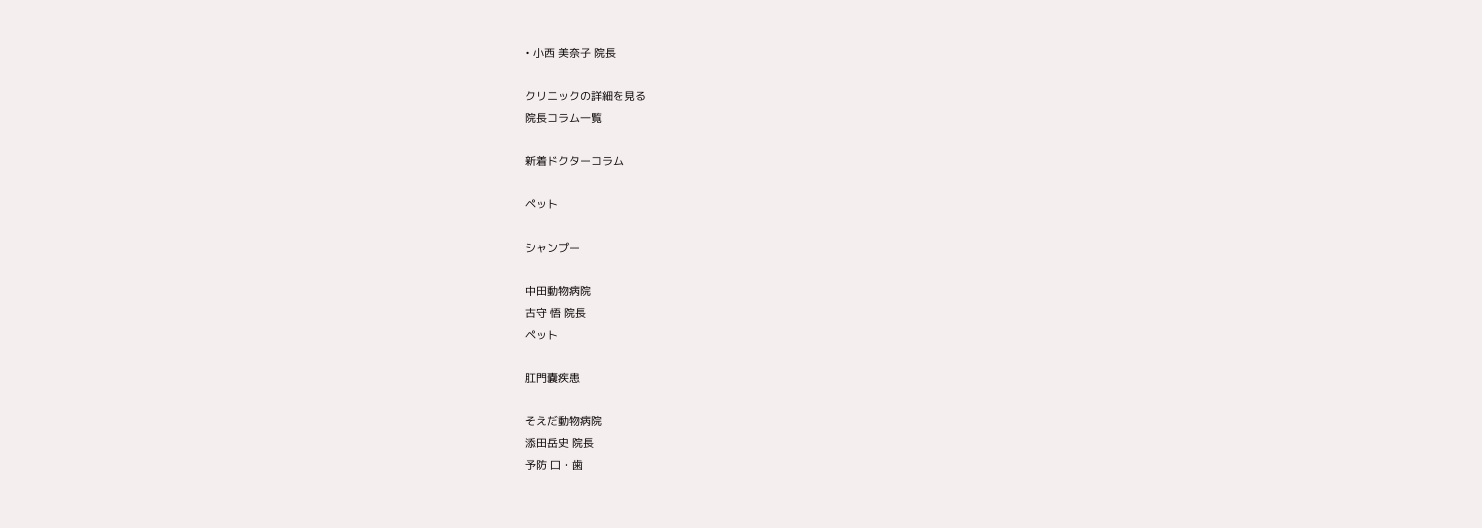• 小西 美奈子 院長

クリニックの詳細を見る
院長コラム一覧

新着ドクターコラム

ペット

シャンプー

中田動物病院
古守 悟 院長
ペット

肛門嚢疾患

そえだ動物病院
添田岳史 院長
予防 口・歯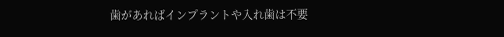歯があればインプラントや入れ歯は不要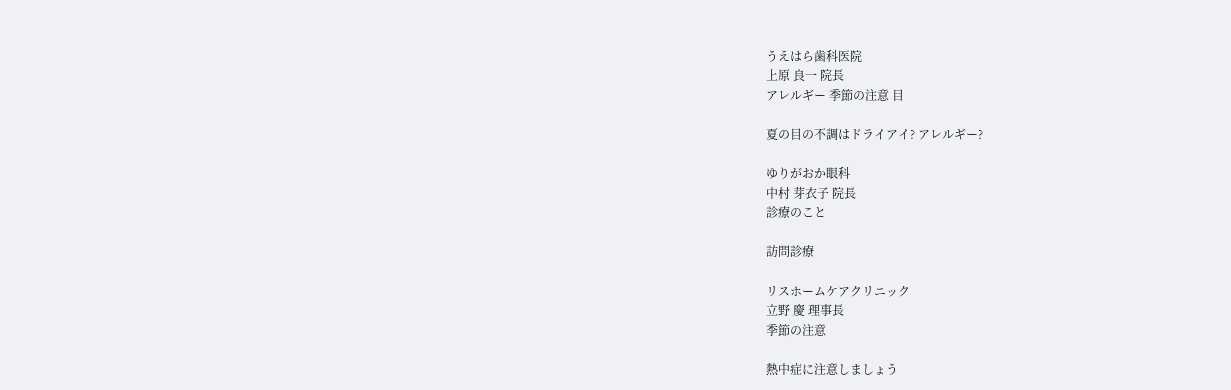うえはら歯科医院
上原 良一 院長
アレルギー 季節の注意 目

夏の目の不調はドライアイ? アレルギー?

ゆりがおか眼科
中村 芽衣子 院長
診療のこと

訪問診療

リスホームケアクリニック
立野 慶 理事長
季節の注意

熱中症に注意しましょう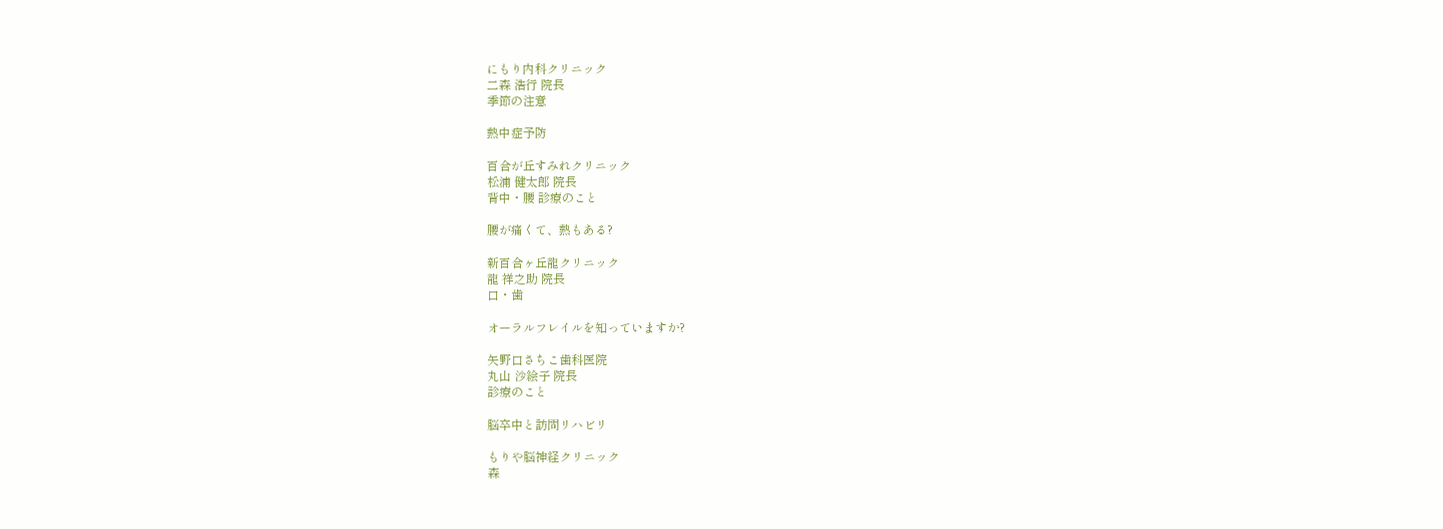にもり内科クリニック
二森 浩行 院長
季節の注意

熱中症予防

百合が丘すみれクリニック
松浦 健太郎 院長
背中・腰 診療のこと

腰が痛くて、熱もある?

新百合ヶ丘龍クリニック
龍 祥之助 院長
口・歯

オーラルフレイルを知っていますか?

矢野口さちこ歯科医院
丸山 沙絵子 院長
診療のこと

脳卒中と訪問リハビリ

もりや脳神経クリニック
森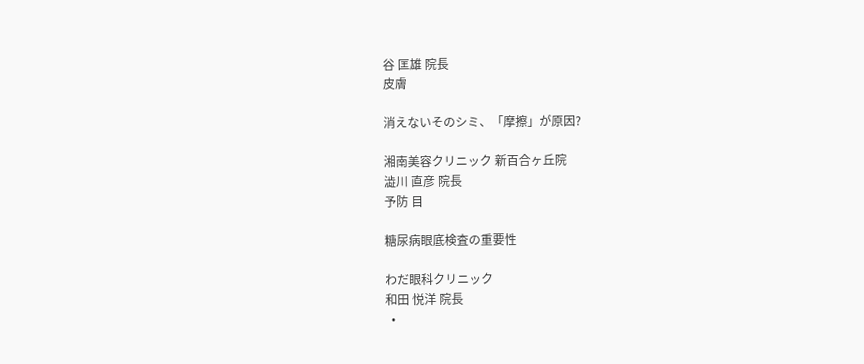谷 匡雄 院長
皮膚

消えないそのシミ、「摩擦」が原因?

湘南美容クリニック 新百合ヶ丘院
澁川 直彦 院長
予防 目

糖尿病眼底検査の重要性

わだ眼科クリニック
和田 悦洋 院長
  •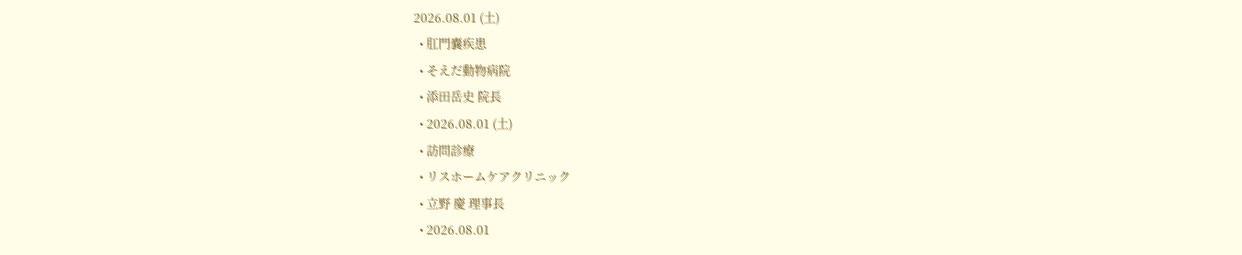2026.08.01 (土)
  • 肛門嚢疾患
  • そえだ動物病院
  • 添田岳史 院長
  • 2026.08.01 (土)
  • 訪問診療
  • リスホームケアクリニック
  • 立野 慶 理事長
  • 2026.08.01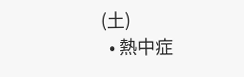(土)
  • 熱中症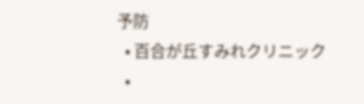予防
  • 百合が丘すみれクリニック
  •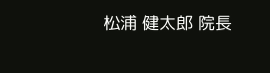松浦 健太郎 院長